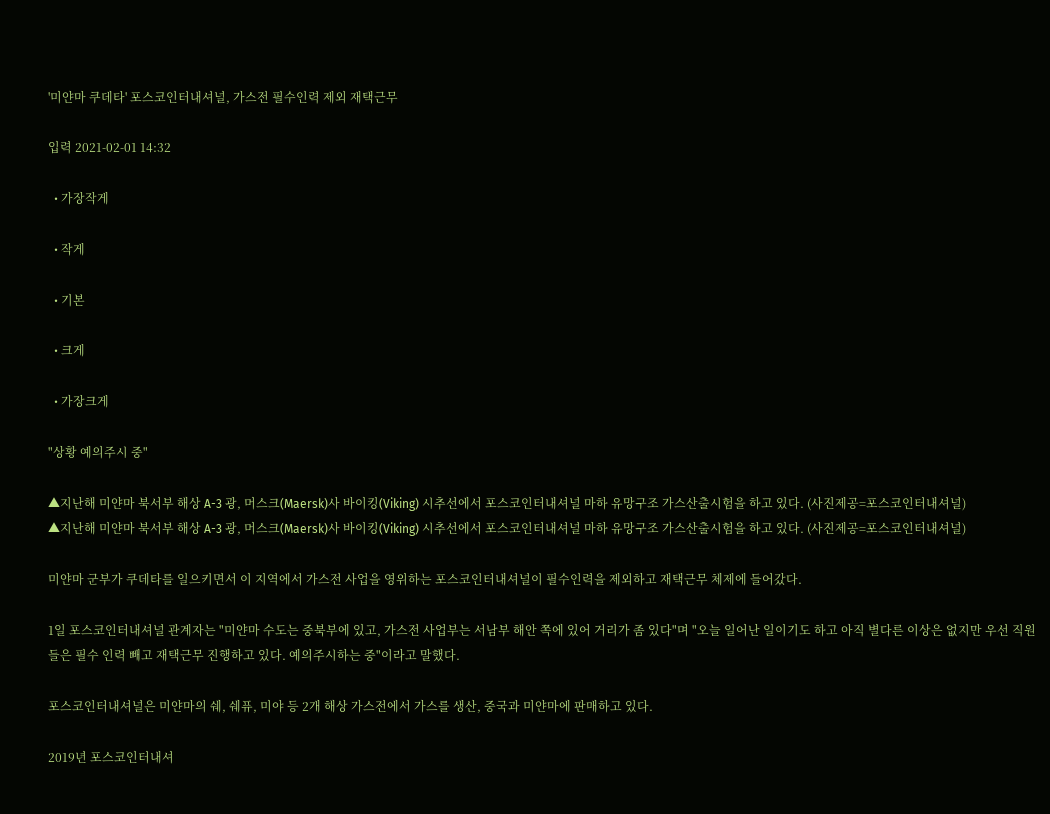'미얀마 쿠데타' 포스코인터내셔널, 가스전 필수인력 제외 재택근무

입력 2021-02-01 14:32

  • 가장작게

  • 작게

  • 기본

  • 크게

  • 가장크게

"상황 예의주시 중"

▲지난해 미얀마 북서부 해상 A-3 광, 머스크(Maersk)사 바이킹(Viking) 시추선에서 포스코인터내셔널 마하 유망구조 가스산출시험을 하고 있다. (사진제공=포스코인터내셔널)
▲지난해 미얀마 북서부 해상 A-3 광, 머스크(Maersk)사 바이킹(Viking) 시추선에서 포스코인터내셔널 마하 유망구조 가스산출시험을 하고 있다. (사진제공=포스코인터내셔널)

미얀마 군부가 쿠데타를 일으키면서 이 지역에서 가스전 사업을 영위하는 포스코인터내셔널이 필수인력을 제외하고 재택근무 체제에 들어갔다.

1일 포스코인터내셔널 관계자는 "미얀마 수도는 중북부에 있고, 가스전 사업부는 서남부 해안 쪽에 있어 거리가 좀 있다"며 "오늘 일어난 일이기도 하고 아직 별다른 이상은 없지만 우선 직원들은 필수 인력 빼고 재택근무 진행하고 있다. 예의주시하는 중"이라고 말했다.

포스코인터내셔널은 미얀마의 쉐, 쉐퓨, 미야 등 2개 해상 가스전에서 가스를 생산, 중국과 미얀마에 판매하고 있다.

2019년 포스코인터내셔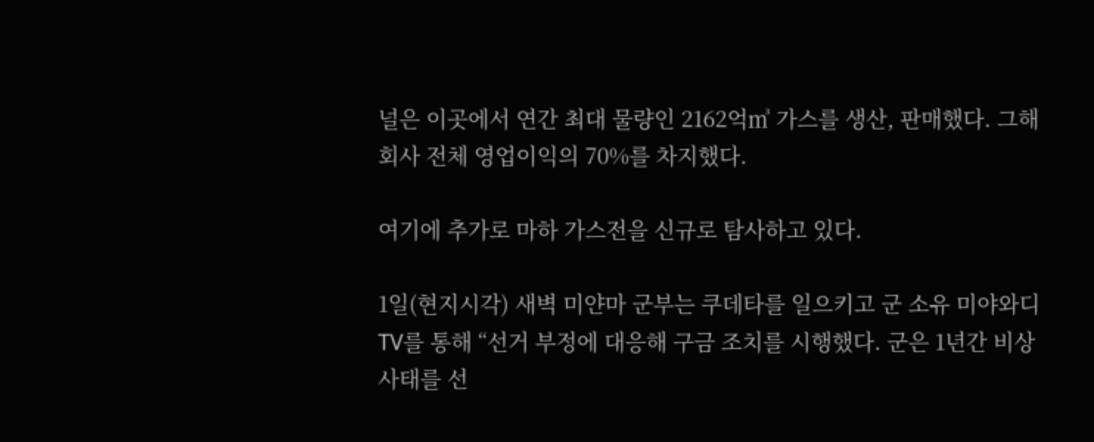널은 이곳에서 연간 최대 물량인 2162억㎥ 가스를 생산, 판매했다. 그해 회사 전체 영업이익의 70%를 차지했다.

여기에 추가로 마하 가스전을 신규로 탐사하고 있다.

1일(현지시각) 새벽 미얀마 군부는 쿠데타를 일으키고 군 소유 미야와디TV를 통해 “선거 부정에 대응해 구금 조치를 시행했다. 군은 1년간 비상사태를 선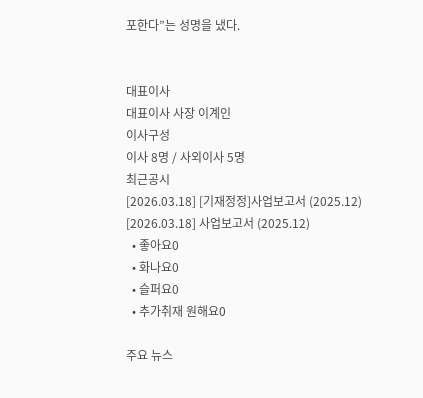포한다”는 성명을 냈다.


대표이사
대표이사 사장 이계인
이사구성
이사 8명 / 사외이사 5명
최근공시
[2026.03.18] [기재정정]사업보고서 (2025.12)
[2026.03.18] 사업보고서 (2025.12)
  • 좋아요0
  • 화나요0
  • 슬퍼요0
  • 추가취재 원해요0

주요 뉴스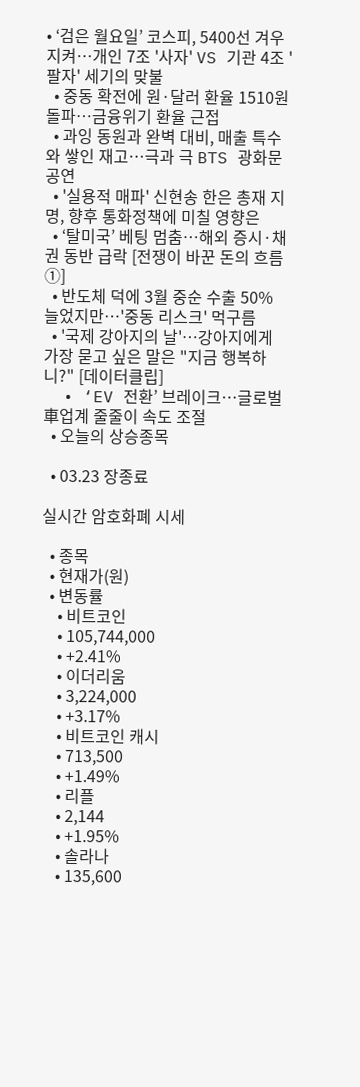• ‘검은 월요일’ 코스피, 5400선 겨우 지켜⋯개인 7조 '사자' VS 기관 4조 '팔자' 세기의 맞불
  • 중동 확전에 원·달러 환율 1510원 돌파…금융위기 환율 근접
  • 과잉 동원과 완벽 대비, 매출 특수와 쌓인 재고…극과 극 BTS 광화문 공연
  • '실용적 매파' 신현송 한은 총재 지명, 향후 통화정책에 미칠 영향은
  • ‘탈미국’ 베팅 멈춤…해외 증시·채권 동반 급락 [전쟁이 바꾼 돈의 흐름 ①]
  • 반도체 덕에 3월 중순 수출 50% 늘었지만⋯'중동 리스크' 먹구름
  • '국제 강아지의 날'…강아지에게 가장 묻고 싶은 말은 "지금 행복하니?" [데이터클립]
  • ‘EV 전환’ 브레이크…글로벌 車업계 줄줄이 속도 조절
  • 오늘의 상승종목

  • 03.23 장종료

실시간 암호화폐 시세

  • 종목
  • 현재가(원)
  • 변동률
    • 비트코인
    • 105,744,000
    • +2.41%
    • 이더리움
    • 3,224,000
    • +3.17%
    • 비트코인 캐시
    • 713,500
    • +1.49%
    • 리플
    • 2,144
    • +1.95%
    • 솔라나
    • 135,600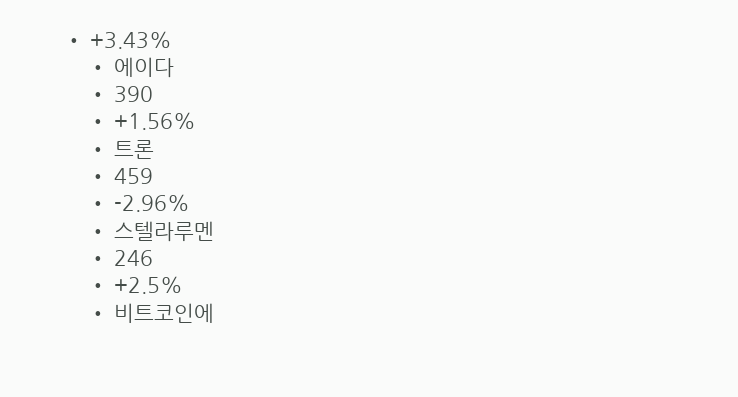• +3.43%
    • 에이다
    • 390
    • +1.56%
    • 트론
    • 459
    • -2.96%
    • 스텔라루멘
    • 246
    • +2.5%
    • 비트코인에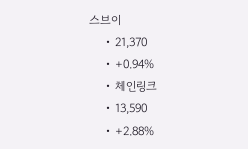스브이
    • 21,370
    • +0.94%
    • 체인링크
    • 13,590
    • +2.88%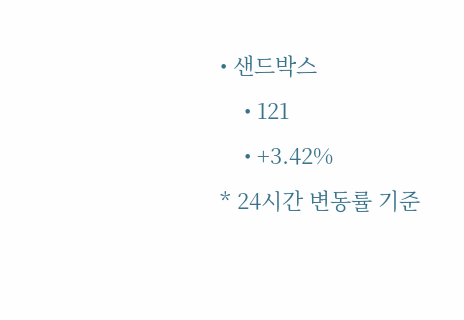• 샌드박스
    • 121
    • +3.42%
* 24시간 변동률 기준